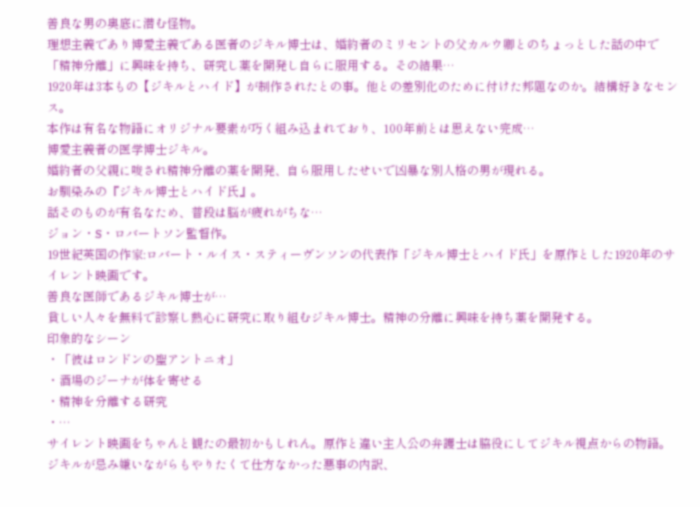善良な男の奥底に潜む怪物。
理想主義であり博愛主義である医者のジキル博士は、婚約者のミリセントの父カルウ卿とのちょっとした話の中で「精神分離」に興味を持ち、研究し薬を開発し自らに服用する。その結果…
1920年は3本もの【ジキルとハイド】が制作されたとの事。他との差別化のために付けた邦題なのか。結構好きなセンス。
本作は有名な物語にオリジナル要素が巧く組み込まれており、100年前とは思えない完成…
博愛主義者の医学博士ジキル。
婚約者の父親に唆され精神分離の薬を開発、自ら服用したせいで凶暴な別人格の男が現れる。
お馴染みの『ジキル博士とハイド氏』。
話そのものが有名なため、普段は脳が疲れがちな…
ジョン・S・ロバートソン監督作。
19世紀英国の作家:ロバート・ルイス・スティーヴンソンの代表作「ジキル博士とハイド氏」を原作とした1920年のサイレント映画です。
善良な医師であるジキル博士が…
貧しい人々を無料で診察し熱心に研究に取り組むジキル博士。精神の分離に興味を持ち薬を開発する。
印象的なシーン
・「彼はロンドンの聖アントニオ」
・酒場のジーナが体を寄せる
・精神を分離する研究
・…
サイレント映画をちゃんと観たの最初かもしれん。原作と違い主人公の弁護士は脇役にしてジキル視点からの物語。
ジキルが忌み嫌いながらもやりたくて仕方なかった悪事の内訳、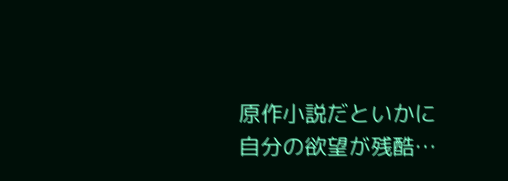原作小説だといかに自分の欲望が残酷…